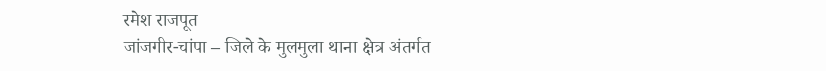रमेश राजपूत
जांजगीर-चांपा – जिले के मुलमुला थाना क्षेत्र अंतर्गत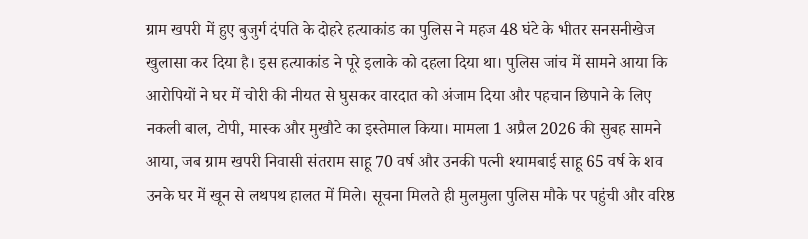ग्राम खपरी में हुए बुजुर्ग दंपति के दोहरे हत्याकांड का पुलिस ने महज 48 घंटे के भीतर सनसनीखेज खुलासा कर दिया है। इस हत्याकांड ने पूरे इलाके को दहला दिया था। पुलिस जांच में सामने आया कि आरोपियों ने घर में चोरी की नीयत से घुसकर वारदात को अंजाम दिया और पहचान छिपाने के लिए नकली बाल, टोपी, मास्क और मुखौटे का इस्तेमाल किया। मामला 1 अप्रैल 2026 की सुबह सामने आया, जब ग्राम खपरी निवासी संतराम साहू 70 वर्ष और उनकी पत्नी श्यामबाई साहू 65 वर्ष के शव उनके घर में खून से लथपथ हालत में मिले। सूचना मिलते ही मुलमुला पुलिस मौके पर पहुंची और वरिष्ठ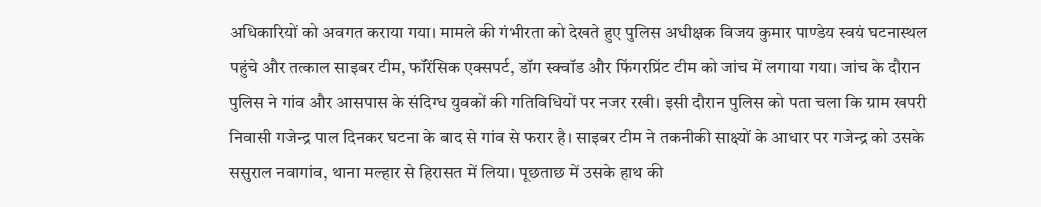अधिकारियों को अवगत कराया गया। मामले की गंभीरता को देखते हुए पुलिस अधीक्षक विजय कुमार पाण्डेय स्वयं घटनास्थल पहुंचे और तत्काल साइबर टीम, फॉरेंसिक एक्सपर्ट, डॉग स्क्वॉड और फिंगरप्रिंट टीम को जांच में लगाया गया। जांच के दौरान पुलिस ने गांव और आसपास के संदिग्ध युवकों की गतिविधियों पर नजर रखी। इसी दौरान पुलिस को पता चला कि ग्राम खपरी निवासी गजेन्द्र पाल दिनकर घटना के बाद से गांव से फरार है। साइबर टीम ने तकनीकी साक्ष्यों के आधार पर गजेन्द्र को उसके ससुराल नवागांव, थाना मल्हार से हिरासत में लिया। पूछताछ में उसके हाथ की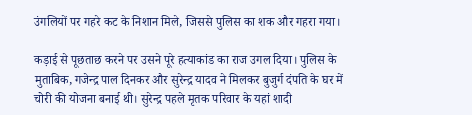उंगलियों पर गहरे कट के निशान मिले, जिससे पुलिस का शक और गहरा गया।

कड़ाई से पूछताछ करने पर उसने पूरे हत्याकांड का राज उगल दिया। पुलिस के मुताबिक, गजेन्द्र पाल दिनकर और सुरेन्द्र यादव ने मिलकर बुजुर्ग दंपति के घर में चोरी की योजना बनाई थी। सुरेन्द्र पहले मृतक परिवार के यहां शादी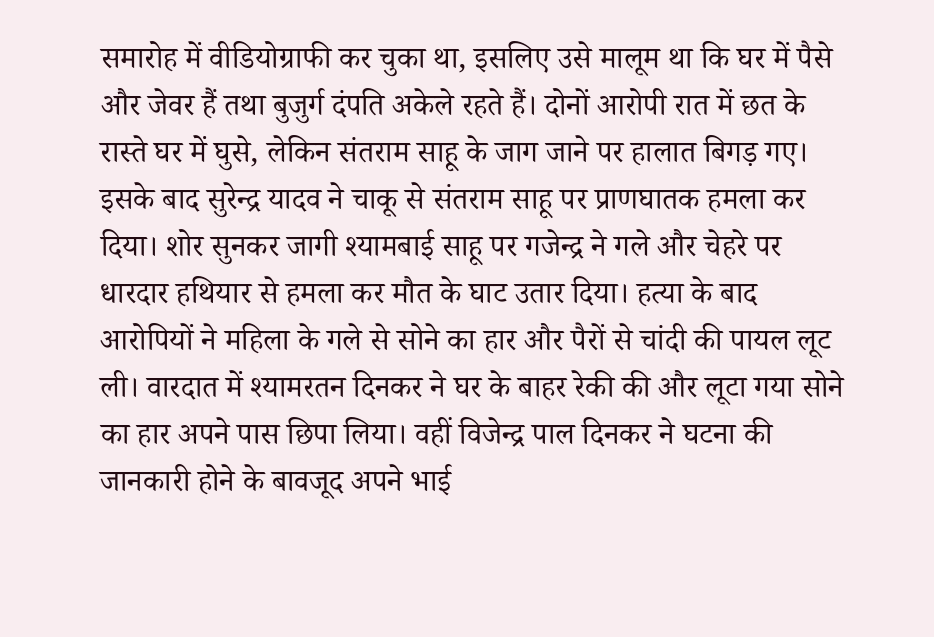समारोह में वीडियोग्राफी कर चुका था, इसलिए उसे मालूम था कि घर में पैसे और जेवर हैं तथा बुजुर्ग दंपति अकेले रहते हैं। दोनों आरोपी रात में छत के रास्ते घर में घुसे, लेकिन संतराम साहू के जाग जाने पर हालात बिगड़ गए। इसके बाद सुरेन्द्र यादव ने चाकू से संतराम साहू पर प्राणघातक हमला कर दिया। शोर सुनकर जागी श्यामबाई साहू पर गजेन्द्र ने गले और चेहरे पर धारदार हथियार से हमला कर मौत के घाट उतार दिया। हत्या के बाद आरोपियों ने महिला के गले से सोने का हार और पैरों से चांदी की पायल लूट ली। वारदात में श्यामरतन दिनकर ने घर के बाहर रेकी की और लूटा गया सोने का हार अपने पास छिपा लिया। वहीं विजेन्द्र पाल दिनकर ने घटना की जानकारी होने के बावजूद अपने भाई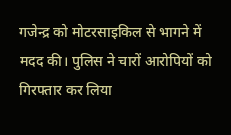गजेन्द्र को मोटरसाइकिल से भागने में मदद की। पुलिस ने चारों आरोपियों को गिरफ्तार कर लिया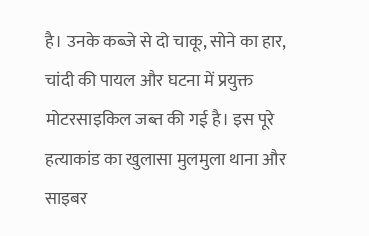है। उनके कब्जे से दो चाकू, सोने का हार, चांदी की पायल और घटना में प्रयुक्त मोटरसाइकिल जब्त की गई है। इस पूरे हत्याकांड का खुलासा मुलमुला थाना और साइबर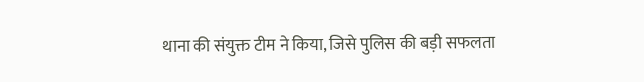थाना की संयुक्त टीम ने किया, जिसे पुलिस की बड़ी सफलता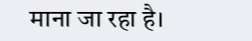माना जा रहा है।